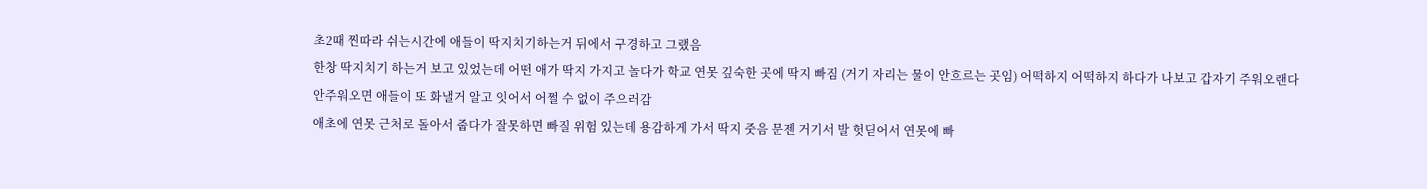초2때 찐따라 쉬는시간에 애들이 딱지치기하는거 뒤에서 구경하고 그랬음
한창 딱지치기 하는거 보고 있었는데 어떤 애가 딱지 가지고 놀다가 학교 연못 깊숙한 곳에 딱지 빠짐 (거기 자리는 물이 안흐르는 곳임) 어떡하지 어떡하지 하다가 나보고 갑자기 주워오랜다
안주워오면 애들이 또 화낼거 알고 잇어서 어쩔 수 없이 주으러감
애초에 연못 근처로 돌아서 줍다가 잘못하면 빠질 위험 있는데 용감하게 가서 딱지 줏음 문젠 거기서 발 헛딛어서 연못에 빠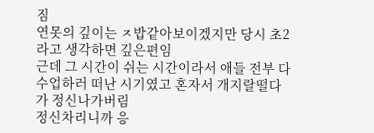짐
연못의 깊이는 ㅈ밥같아보이겠지만 당시 초2 라고 생각하면 깊은편임
근데 그 시간이 쉬는 시간이라서 애들 전부 다 수업하러 떠난 시기였고 혼자서 개지랄떨다가 정신나가버림
정신차리니까 응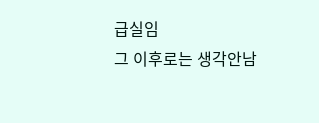급실임
그 이후로는 생각안남